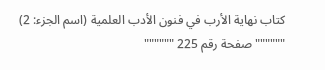كتاب نهاية الأرب في فنون الأدب العلمية (اسم الجزء: 2)
"""""" صفحة رقم 225 """"""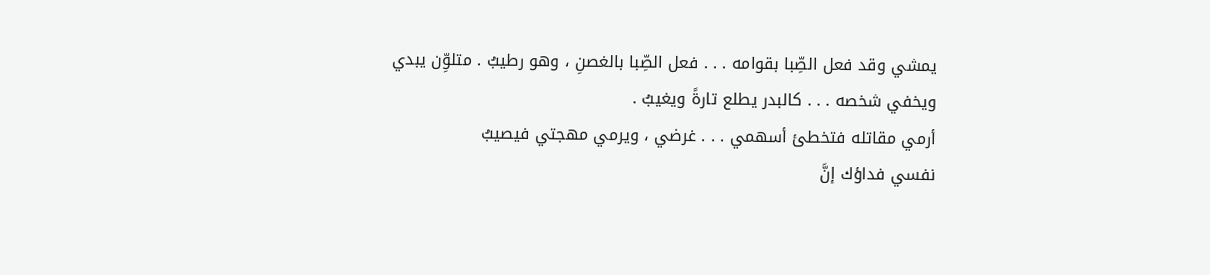يمشي وقد فعل الصِّبا بقوامه . . . فعل الصِّبا بالغصنِ ، وهو رطيبُ . متلوِّن يبدي ويخفي شخصه . . . كالبدر يطلع تارةً ويغيبُ .
أرمي مقاتله فتخطئ أسهمي . . . غرضي ، ويرمي مهجتي فيصيبُ
نفسي فداؤك إنَّ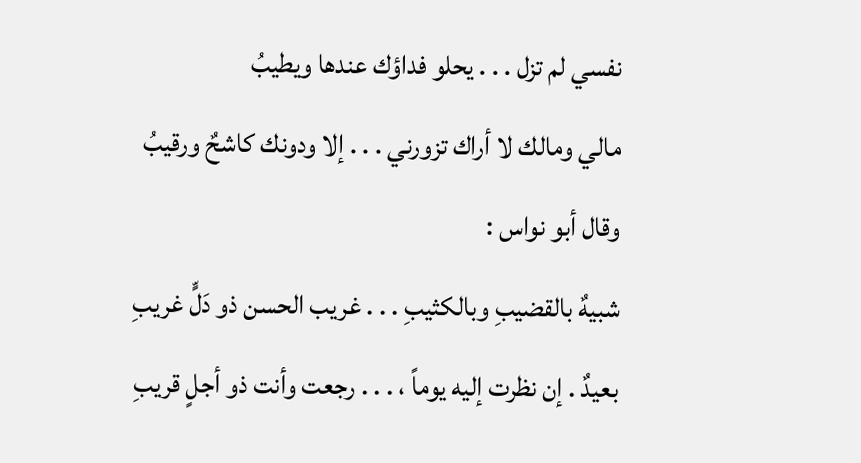نفسي لم تزل . . . يحلو فداؤك عندها ويطيبُ
مالي ومالك لا أراك تزورني . . . إلا ودونك كاشحٌ ورقيبُ
وقال أبو نواس :
شبيهٌ بالقضيبِ وبالكثيبِ . . . غريب الحسن ذو دَلٍّ غريبِ
بعيدٌ . إن نظرت إليه يوماً ، . . . رجعت وأنت ذو أجلٍ قريبِ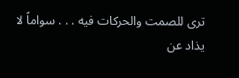ترى للصمت والحركات فيه . . . سواماً لا يذاد عن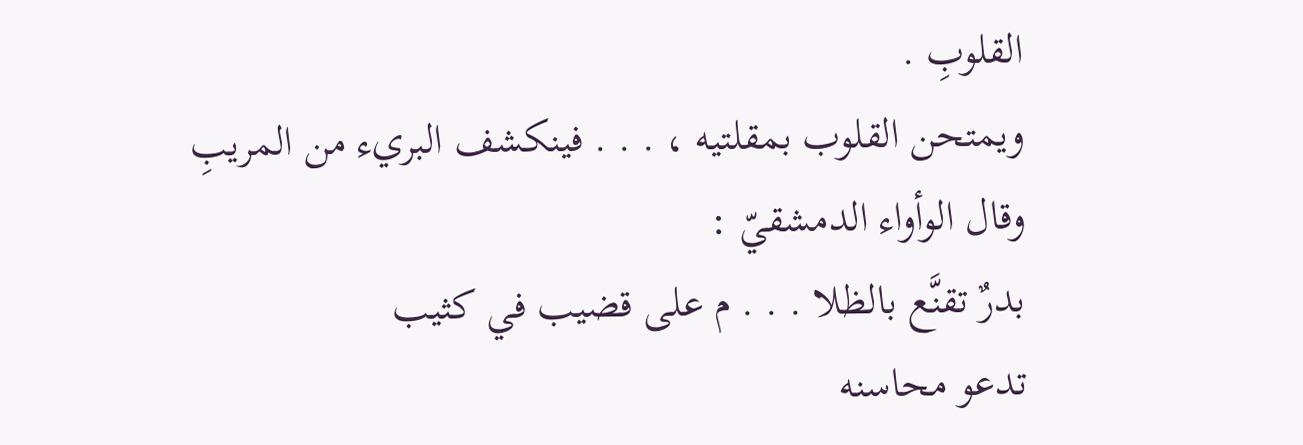القلوبِ .
ويمتحن القلوب بمقلتيه ، . . . فينكشف البريء من المريبِ
وقال الوأواء الدمشقيّ :
بدرٌ تقنَّع بالظلا . . . م على قضيب في كثيب
تدعو محاسنه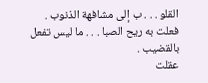القلو . . . ب إلى مشافهة الذنوب .
فعلت به ريح الصبا . . . ما ليس تفعل بالقضيب .
عقلت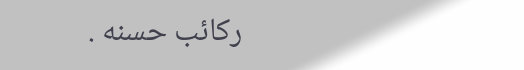ركائب حسنه .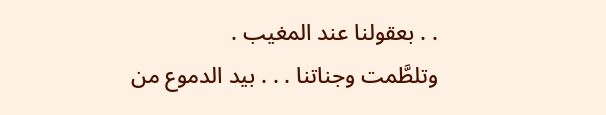. . بعقولنا عند المغيب .
وتلطَّمت وجناتنا . . . بيد الدموع من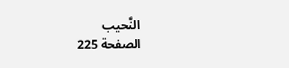النَّحيب
الصفحة 225